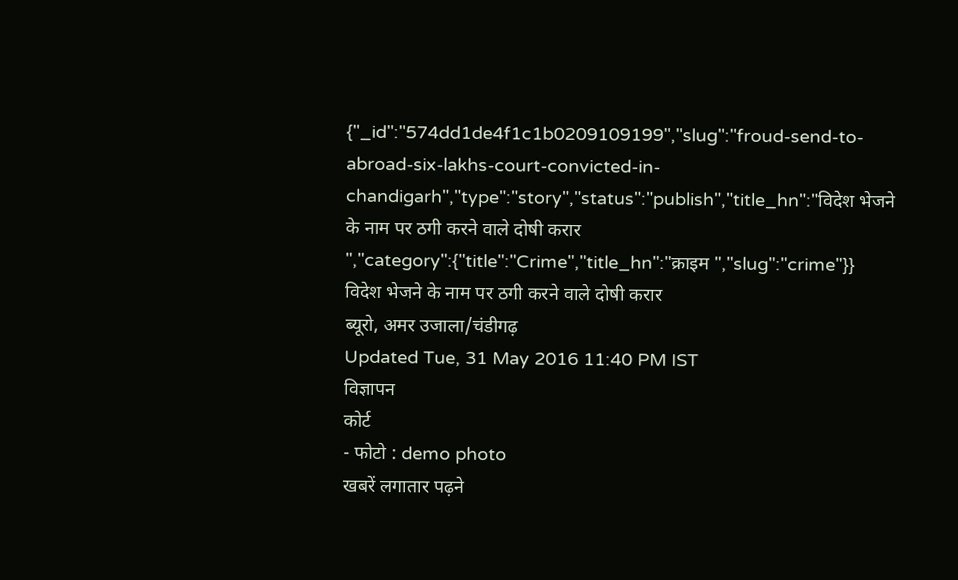{"_id":"574dd1de4f1c1b0209109199","slug":"froud-send-to-abroad-six-lakhs-court-convicted-in-chandigarh","type":"story","status":"publish","title_hn":"विदेश भेजने के नाम पर ठगी करने वाले दोषी करार ","category":{"title":"Crime","title_hn":"क्राइम ","slug":"crime"}}
विदेश भेजने के नाम पर ठगी करने वाले दोषी करार
ब्यूरो, अमर उजाला/चंडीगढ़
Updated Tue, 31 May 2016 11:40 PM IST
विज्ञापन
कोर्ट
- फोटो : demo photo
खबरें लगातार पढ़ने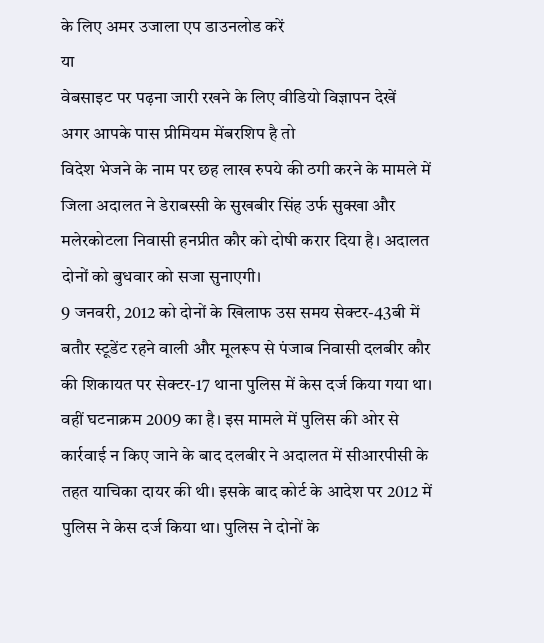के लिए अमर उजाला एप डाउनलोड करें
या
वेबसाइट पर पढ़ना जारी रखने के लिए वीडियो विज्ञापन देखें
अगर आपके पास प्रीमियम मेंबरशिप है तो
विदेश भेजने के नाम पर छह लाख रुपये की ठगी करने के मामले में जिला अदालत ने डेराबस्सी के सुखबीर सिंह उर्फ सुक्खा और मलेरकोटला निवासी हनप्रीत कौर को दोषी करार दिया है। अदालत दोनों को बुधवार को सजा सुनाएगी।
9 जनवरी, 2012 को दोनों के खिलाफ उस समय सेक्टर-43बी में बतौर स्टूडेंट रहने वाली और मूलरूप से पंजाब निवासी दलबीर कौर की शिकायत पर सेक्टर-17 थाना पुलिस में केस दर्ज किया गया था।
वहीं घटनाक्रम 2009 का है। इस मामले में पुलिस की ओर से कार्रवाई न किए जाने के बाद दलबीर ने अदालत में सीआरपीसी के तहत याचिका दायर की थी। इसके बाद कोर्ट के आदेश पर 2012 में पुलिस ने केस दर्ज किया था। पुलिस ने दोनों के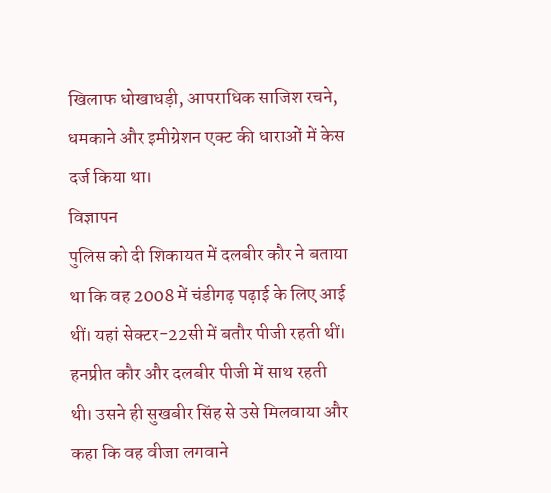खिलाफ धोखाधड़ी, आपराधिक साजिश रचने, धमकाने और इमीग्रेशन एक्ट की धाराओं में केस दर्ज किया था।
विज्ञापन
पुलिस को दी शिकायत में दलबीर कौर ने बताया था कि वह 2008 में चंडीगढ़ पढ़ाई के लिए आई थीं। यहां सेक्टर-22सी में बतौर पीजी रहती थीं। हनप्रीत कौर और दलबीर पीजी में साथ रहती थी। उसने ही सुखबीर सिंह से उसे मिलवाया और कहा कि वह वीजा लगवाने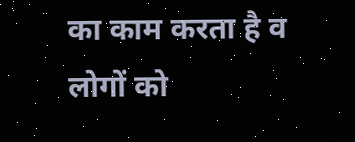का काम करता है व लोगों को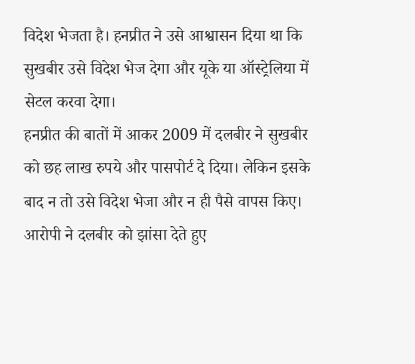विदेश भेजता है। हनप्रीत ने उसे आश्वासन दिया था कि सुखबीर उसे विदेश भेज देगा और यूके या ऑस्ट्रेलिया में सेटल करवा देगा।
हनप्रीत की बातों में आकर 2009 में दलबीर ने सुखबीर को छह लाख रुपये और पासपोर्ट दे दिया। लेकिन इसके बाद न तो उसे विदेश भेजा और न ही पैसे वापस किए। आरोपी ने दलबीर को झांसा देते हुए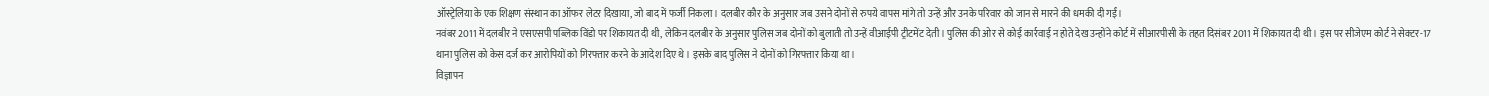ऑस्ट्रेलिया के एक शिक्षण संस्थान का ऑफर लेटर दिखाया, जो बाद में फर्जी निकला। दलबीर कौर के अनुसार जब उसने दोनों से रुपये वापस मांगे तो उन्हें और उनके परिवार को जान से मारने की धमकी दी गईं।
नवंबर 2011 में दलबीर ने एसएसपी पब्लिक विंडो पर शिकायत दी थी, लेकिन दलबीर के अनुसार पुलिस जब दोनों को बुलाती तो उन्हें वीआईपी ट्रीटमेंट देती। पुलिस की ओर से कोई कार्रवाई न होते देख उन्होंने कोर्ट में सीआरपीसी के तहत दिसंबर 2011 में शिकायत दी थी। इस पर सीजेएम कोर्ट ने सेक्टर-17 थाना पुलिस को केस दर्ज कर आरोपियों को गिरफ्तार करने के आदेश दिए थे। इसके बाद पुलिस ने दोनों को गिरफ्तार किया था।
विज्ञापन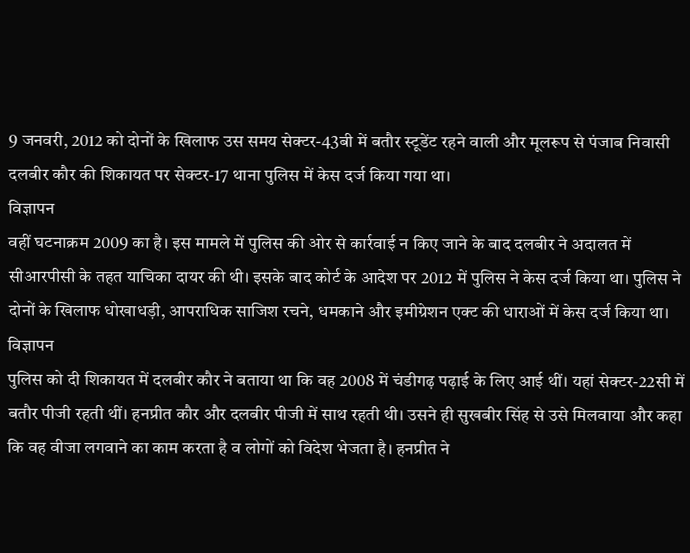9 जनवरी, 2012 को दोनों के खिलाफ उस समय सेक्टर-43बी में बतौर स्टूडेंट रहने वाली और मूलरूप से पंजाब निवासी दलबीर कौर की शिकायत पर सेक्टर-17 थाना पुलिस में केस दर्ज किया गया था।
विज्ञापन
वहीं घटनाक्रम 2009 का है। इस मामले में पुलिस की ओर से कार्रवाई न किए जाने के बाद दलबीर ने अदालत में सीआरपीसी के तहत याचिका दायर की थी। इसके बाद कोर्ट के आदेश पर 2012 में पुलिस ने केस दर्ज किया था। पुलिस ने दोनों के खिलाफ धोखाधड़ी, आपराधिक साजिश रचने, धमकाने और इमीग्रेशन एक्ट की धाराओं में केस दर्ज किया था।
विज्ञापन
पुलिस को दी शिकायत में दलबीर कौर ने बताया था कि वह 2008 में चंडीगढ़ पढ़ाई के लिए आई थीं। यहां सेक्टर-22सी में बतौर पीजी रहती थीं। हनप्रीत कौर और दलबीर पीजी में साथ रहती थी। उसने ही सुखबीर सिंह से उसे मिलवाया और कहा कि वह वीजा लगवाने का काम करता है व लोगों को विदेश भेजता है। हनप्रीत ने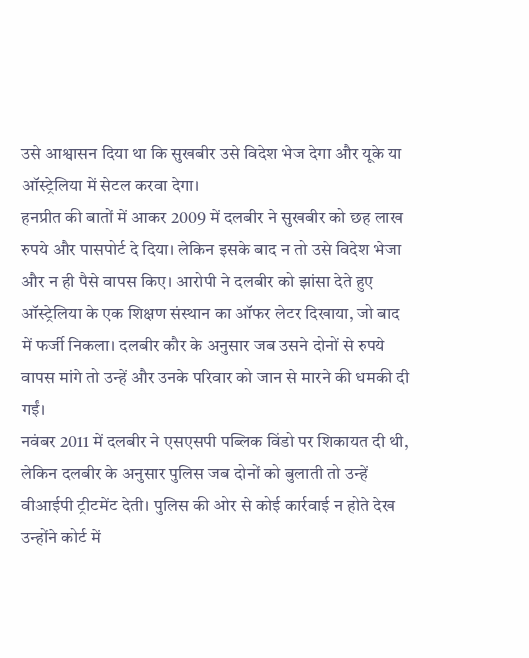उसे आश्वासन दिया था कि सुखबीर उसे विदेश भेज देगा और यूके या ऑस्ट्रेलिया में सेटल करवा देगा।
हनप्रीत की बातों में आकर 2009 में दलबीर ने सुखबीर को छह लाख रुपये और पासपोर्ट दे दिया। लेकिन इसके बाद न तो उसे विदेश भेजा और न ही पैसे वापस किए। आरोपी ने दलबीर को झांसा देते हुए ऑस्ट्रेलिया के एक शिक्षण संस्थान का ऑफर लेटर दिखाया, जो बाद में फर्जी निकला। दलबीर कौर के अनुसार जब उसने दोनों से रुपये वापस मांगे तो उन्हें और उनके परिवार को जान से मारने की धमकी दी गईं।
नवंबर 2011 में दलबीर ने एसएसपी पब्लिक विंडो पर शिकायत दी थी, लेकिन दलबीर के अनुसार पुलिस जब दोनों को बुलाती तो उन्हें वीआईपी ट्रीटमेंट देती। पुलिस की ओर से कोई कार्रवाई न होते देख उन्होंने कोर्ट में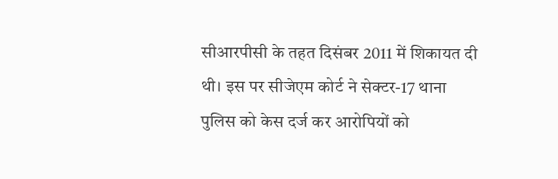सीआरपीसी के तहत दिसंबर 2011 में शिकायत दी थी। इस पर सीजेएम कोर्ट ने सेक्टर-17 थाना पुलिस को केस दर्ज कर आरोपियों को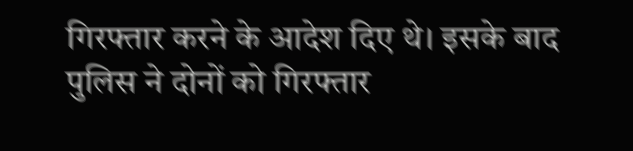गिरफ्तार करने के आदेश दिए थे। इसके बाद पुलिस ने दोनों को गिरफ्तार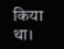किया था।